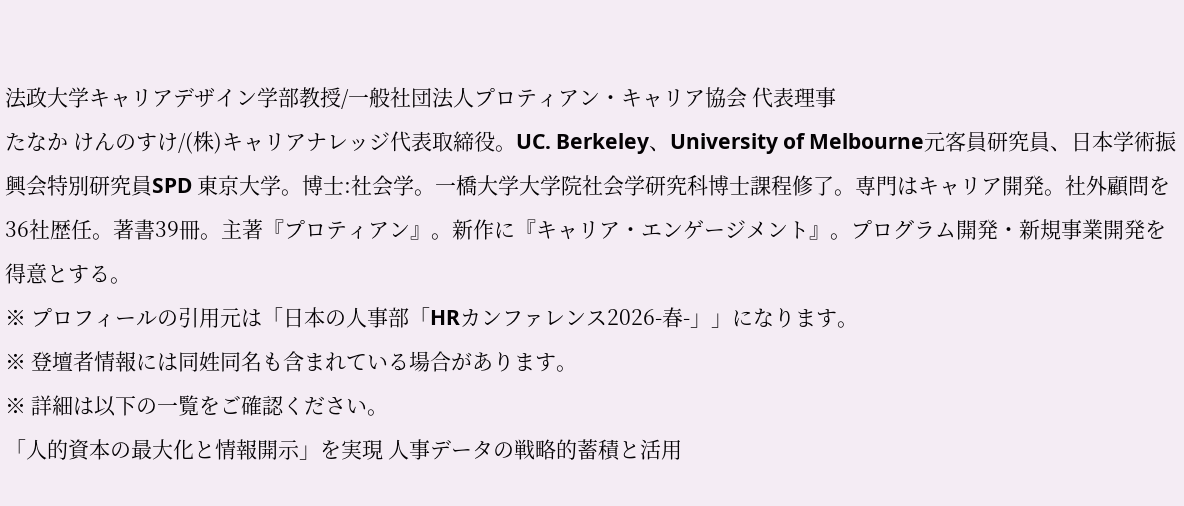法政大学キャリアデザイン学部教授/一般社団法人プロティアン・キャリア協会 代表理事
たなか けんのすけ/(株)キャリアナレッジ代表取締役。UC. Berkeley、University of Melbourne元客員研究員、日本学術振興会特別研究員SPD 東京大学。博士:社会学。一橋大学大学院社会学研究科博士課程修了。専門はキャリア開発。社外顧問を36社歴任。著書39冊。主著『プロティアン』。新作に『キャリア・エンゲージメント』。プログラム開発・新規事業開発を得意とする。
※ プロフィールの引用元は「日本の人事部「HRカンファレンス2026-春-」」になります。
※ 登壇者情報には同姓同名も含まれている場合があります。
※ 詳細は以下の一覧をご確認ください。
「人的資本の最大化と情報開示」を実現 人事データの戦略的蓄積と活用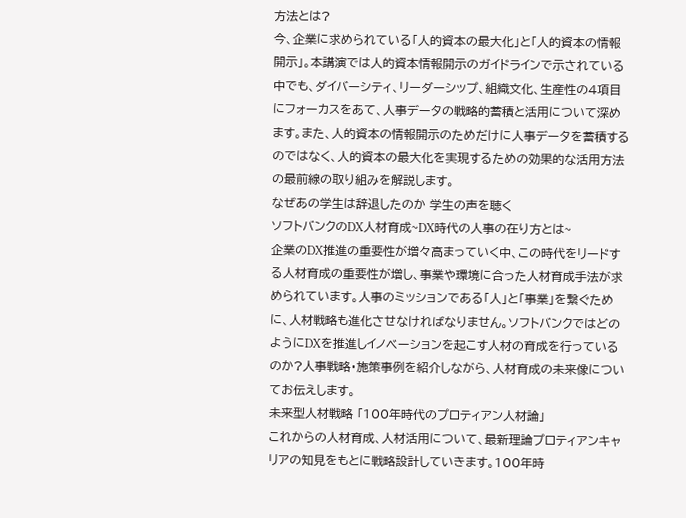方法とは?
今、企業に求められている「人的資本の最大化」と「人的資本の情報開示」。本講演では人的資本情報開示のガイドラインで示されている中でも、ダイバーシティ、リーダーシップ、組織文化、生産性の4項目にフォーカスをあて、人事データの戦略的蓄積と活用について深めます。また、人的資本の情報開示のためだけに人事データを蓄積するのではなく、人的資本の最大化を実現するための効果的な活用方法の最前線の取り組みを解説します。
なぜあの学生は辞退したのか 学生の声を聴く
ソフトバンクのDX人材育成~DX時代の人事の在り方とは~
企業のDX推進の重要性が増々高まっていく中、この時代をリードする人材育成の重要性が増し、事業や環境に合った人材育成手法が求められています。人事のミッションである「人」と「事業」を繋ぐために、人材戦略も進化させなければなりません。ソフトバンクではどのようにDXを推進しイノベーションを起こす人材の育成を行っているのか?人事戦略・施策事例を紹介しながら、人材育成の未来像についてお伝えします。
未来型人材戦略 「100年時代のプロティアン人材論」
これからの人材育成、人材活用について、最新理論プロティアンキャリアの知見をもとに戦略設計していきます。100年時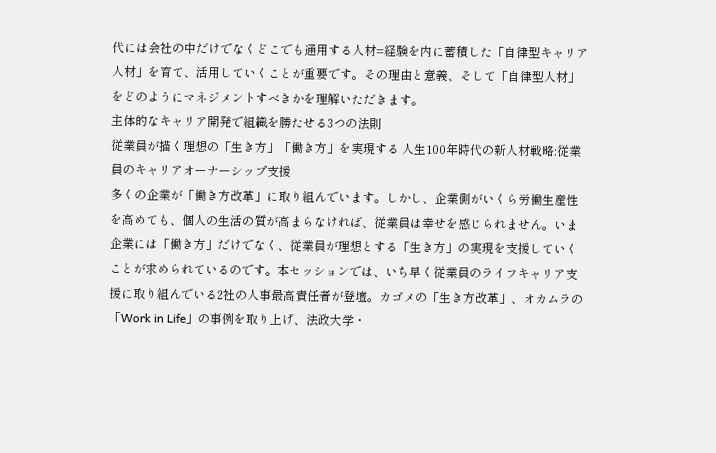代には会社の中だけでなくどこでも通用する人材=経験を内に蓄積した「自律型キャリア人材」を育て、活用していくことが重要です。その理由と意義、そして「自律型人材」をどのようにマネジメントすべきかを理解いただきます。
主体的なキャリア開発で組織を勝たせる3つの法則
従業員が描く理想の「生き方」「働き方」を実現する 人生100年時代の新人材戦略:従業員のキャリアオーナーシップ支援
多くの企業が「働き方改革」に取り組んでいます。しかし、企業側がいくら労働生産性を高めても、個人の生活の質が高まらなければ、従業員は幸せを感じられません。いま企業には「働き方」だけでなく、従業員が理想とする「生き方」の実現を支援していくことが求められているのです。本セッションでは、いち早く従業員のライフキャリア支援に取り組んでいる2社の人事最高責任者が登壇。カゴメの「生き方改革」、オカムラの「Work in Life」の事例を取り上げ、法政大学・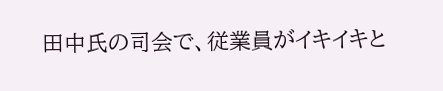田中氏の司会で、従業員がイキイキと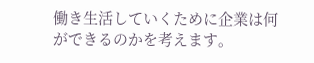働き生活していくために企業は何ができるのかを考えます。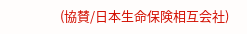(協賛/日本生命保険相互会社)